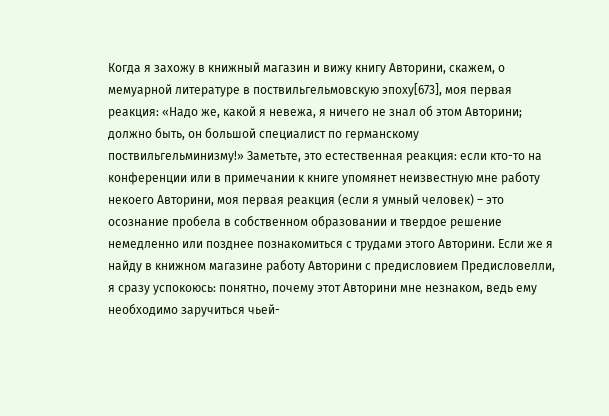Когда я захожу в книжный магазин и вижу книгу Авторини, скажем, о мемуарной литературе в поствильгельмовскую эпоху[673], моя первая реакция: «Надо же, какой я невежа, я ничего не знал об этом Авторини; должно быть, он большой специалист по германскому поствильгельминизму!» Заметьте, это естественная реакция: если кто-то на конференции или в примечании к книге упомянет неизвестную мне работу некоего Авторини, моя первая реакция (если я умный человек) – это осознание пробела в собственном образовании и твердое решение немедленно или позднее познакомиться с трудами этого Авторини. Если же я найду в книжном магазине работу Авторини с предисловием Предисловелли, я сразу успокоюсь: понятно, почему этот Авторини мне незнаком, ведь ему необходимо заручиться чьей-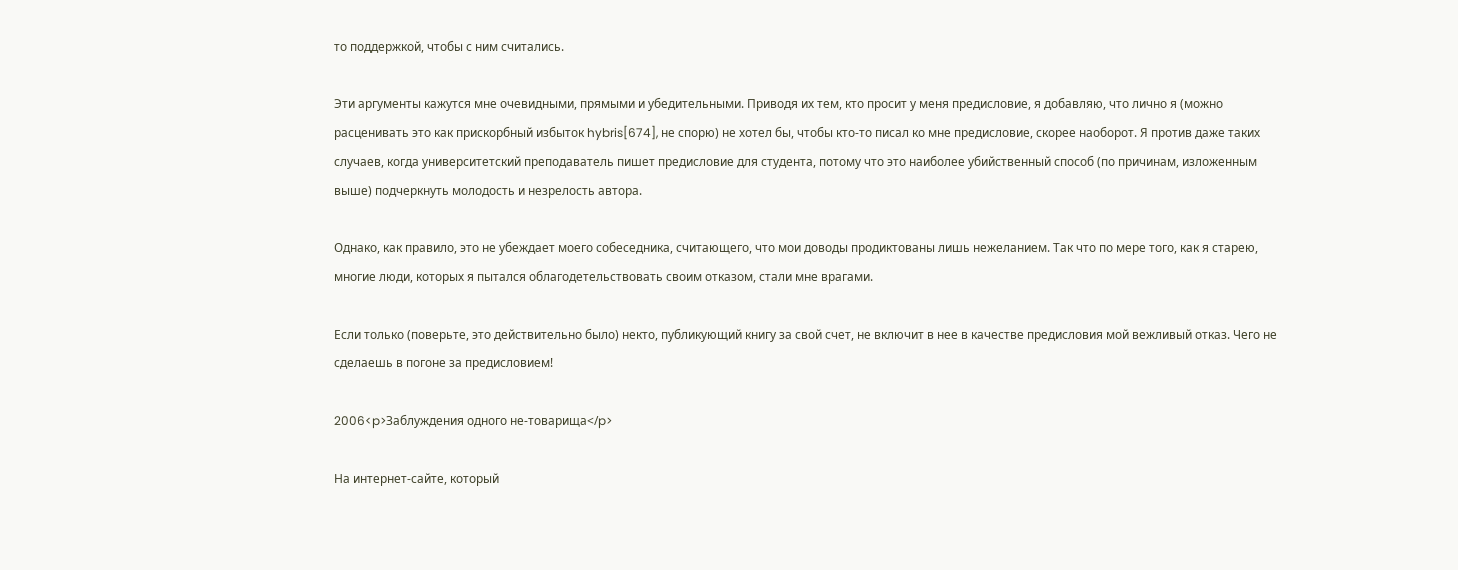то поддержкой, чтобы с ним считались.

Эти аргументы кажутся мне очевидными, прямыми и убедительными. Приводя их тем, кто просит у меня предисловие, я добавляю, что лично я (можно расценивать это как прискорбный избыток hybris[674], не спорю) не хотел бы, чтобы кто-то писал ко мне предисловие, скорее наоборот. Я против даже таких случаев, когда университетский преподаватель пишет предисловие для студента, потому что это наиболее убийственный способ (по причинам, изложенным выше) подчеркнуть молодость и незрелость автора.

Однако, как правило, это не убеждает моего собеседника, считающего, что мои доводы продиктованы лишь нежеланием. Так что по мере того, как я старею, многие люди, которых я пытался облагодетельствовать своим отказом, стали мне врагами.

Если только (поверьте, это действительно было) некто, публикующий книгу за свой счет, не включит в нее в качестве предисловия мой вежливый отказ. Чего не сделаешь в погоне за предисловием!

2006<p>Заблуждения одного не-товарища</p>

На интернет-сайте, который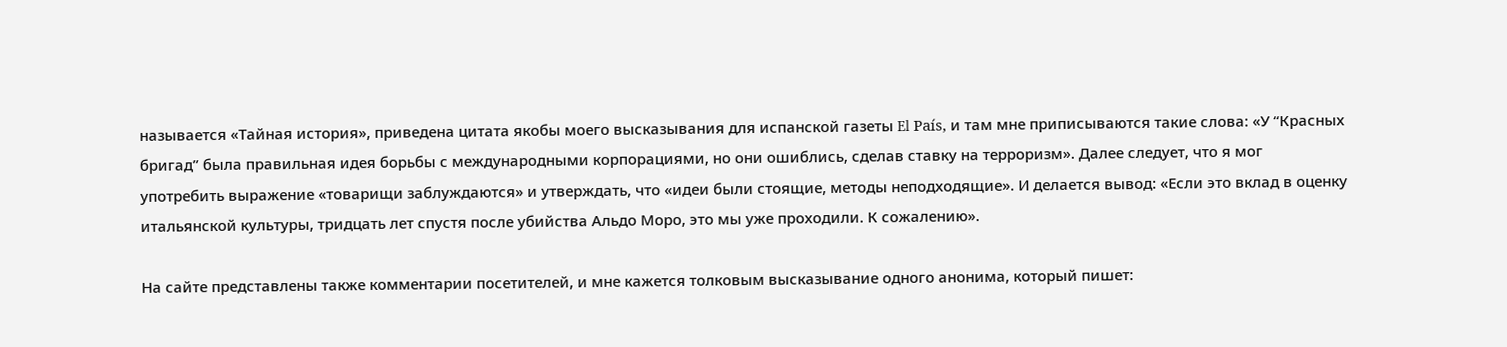называется «Тайная история», приведена цитата якобы моего высказывания для испанской газеты El País, и там мне приписываются такие слова: «У “Красных бригад” была правильная идея борьбы с международными корпорациями, но они ошиблись, сделав ставку на терроризм». Далее следует, что я мог употребить выражение «товарищи заблуждаются» и утверждать, что «идеи были стоящие, методы неподходящие». И делается вывод: «Если это вклад в оценку итальянской культуры, тридцать лет спустя после убийства Альдо Моро, это мы уже проходили. К сожалению».

На сайте представлены также комментарии посетителей, и мне кажется толковым высказывание одного анонима, который пишет: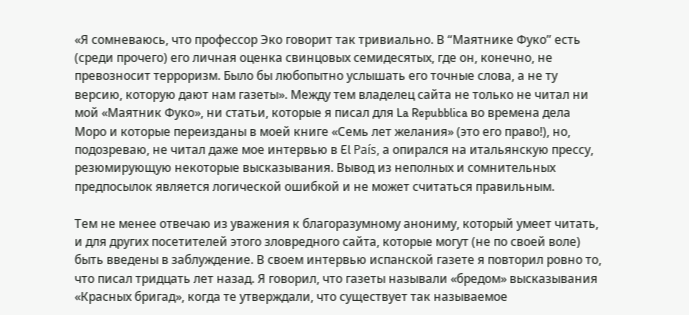«Я сомневаюсь, что профессор Эко говорит так тривиально. В “Маятнике Фуко” есть (среди прочего) его личная оценка свинцовых семидесятых, где он, конечно, не превозносит терроризм. Было бы любопытно услышать его точные слова, а не ту версию, которую дают нам газеты». Между тем владелец сайта не только не читал ни мой «Маятник Фуко», ни статьи, которые я писал для La Repubblica во времена дела Моро и которые переизданы в моей книге «Семь лет желания» (это его право!), но, подозреваю, не читал даже мое интервью в El País, а опирался на итальянскую прессу, резюмирующую некоторые высказывания. Вывод из неполных и сомнительных предпосылок является логической ошибкой и не может считаться правильным.

Тем не менее отвечаю из уважения к благоразумному анониму, который умеет читать, и для других посетителей этого зловредного сайта, которые могут (не по своей воле) быть введены в заблуждение. В своем интервью испанской газете я повторил ровно то, что писал тридцать лет назад. Я говорил, что газеты называли «бредом» высказывания «Красных бригад», когда те утверждали, что существует так называемое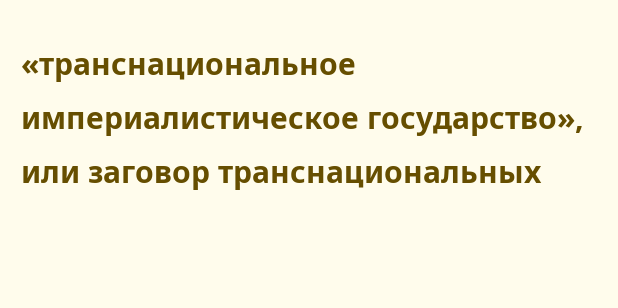«транснациональное империалистическое государство», или заговор транснациональных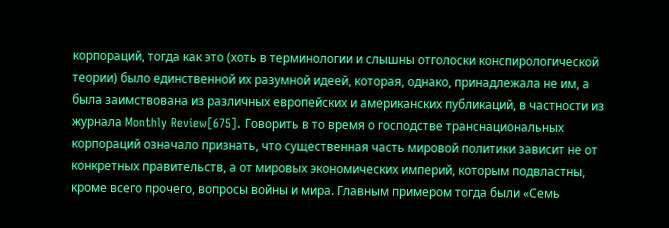корпораций, тогда как это (хоть в терминологии и слышны отголоски конспирологической теории) было единственной их разумной идеей, которая, однако, принадлежала не им, а была заимствована из различных европейских и американских публикаций, в частности из журнала Monthly Review[675]. Говорить в то время о господстве транснациональных корпораций означало признать, что существенная часть мировой политики зависит не от конкретных правительств, а от мировых экономических империй, которым подвластны, кроме всего прочего, вопросы войны и мира. Главным примером тогда были «Семь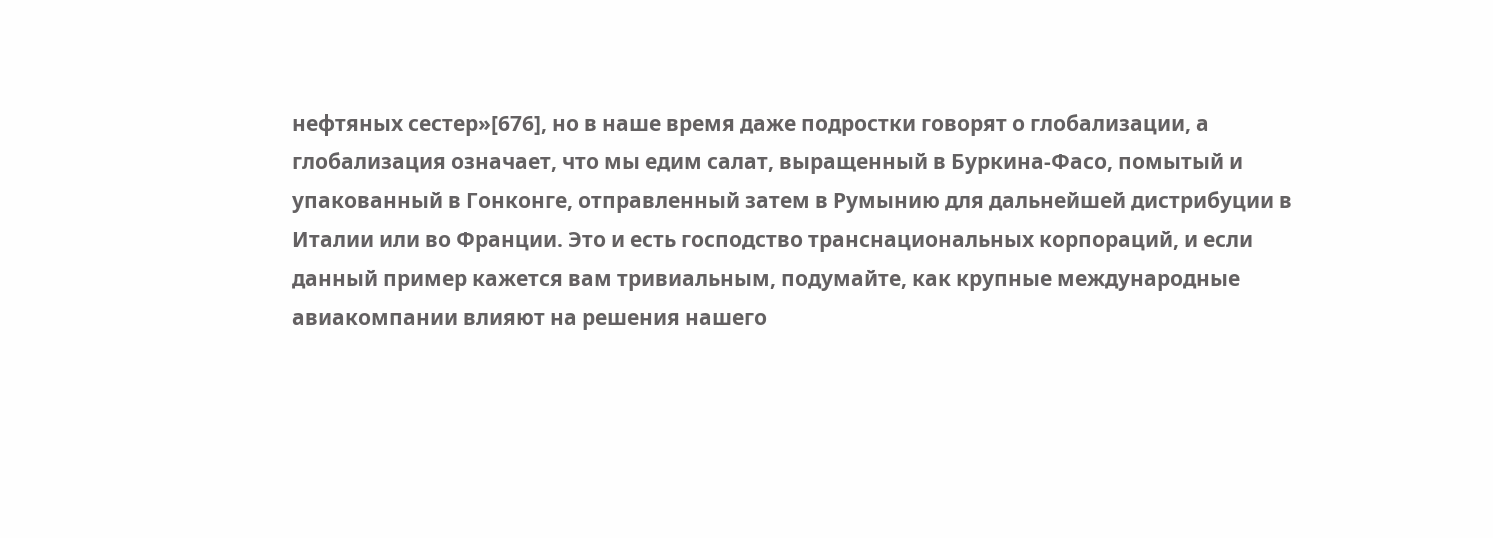нефтяных сестер»[676], но в наше время даже подростки говорят о глобализации, а глобализация означает, что мы едим салат, выращенный в Буркина-Фасо, помытый и упакованный в Гонконге, отправленный затем в Румынию для дальнейшей дистрибуции в Италии или во Франции. Это и есть господство транснациональных корпораций, и если данный пример кажется вам тривиальным, подумайте, как крупные международные авиакомпании влияют на решения нашего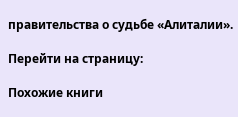правительства о судьбе «Алиталии».

Перейти на страницу:

Похожие книги